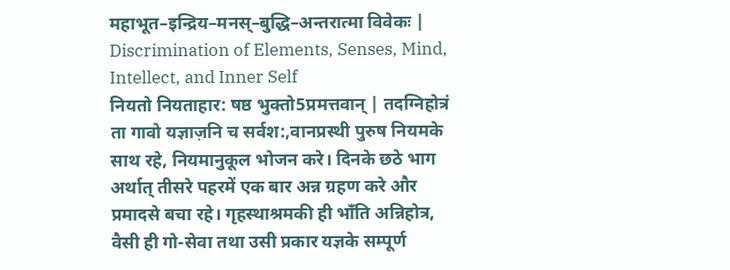महाभूत–इन्द्रिय–मनस्–बुद्धि–अन्तरात्मा विवेकः | Discrimination of Elements, Senses, Mind, Intellect, and Inner Self
नियतो नियताहार: षष्ठ भुक्तो5प्रमत्तवान् | तदग्निहोत्रं ता गावो यज्ञाज़नि च सर्वश:,वानप्रस्थी पुरुष नियमके साथ रहे, नियमानुकूल भोजन करे। दिनके छठे भाग अर्थात् तीसरे पहरमें एक बार अन्न ग्रहण करे और प्रमादसे बचा रहे। गृहस्थाश्रमकी ही भाँति अन्निहोत्र, वैसी ही गो-सेवा तथा उसी प्रकार यज्ञके सम्पूर्ण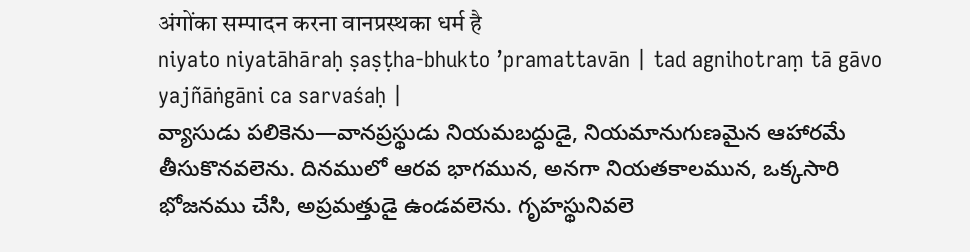अंगोंका सम्पादन करना वानप्रस्थका धर्म है
niyato niyatāhāraḥ ṣaṣṭha-bhukto ’pramattavān | tad agnihotraṃ tā gāvo yajñāṅgāni ca sarvaśaḥ |
వ్యాసుడు పలికెను—వానప్రస్థుడు నియమబద్ధుడై, నియమానుగుణమైన ఆహారమే తీసుకొనవలెను. దినములో ఆరవ భాగమున, అనగా నియతకాలమున, ఒక్కసారి భోజనము చేసి, అప్రమత్తుడై ఉండవలెను. గృహస్థునివలె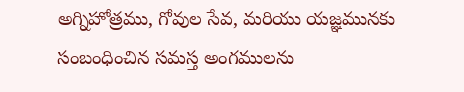అగ్నిహోత్రము, గోవుల సేవ, మరియు యజ్ఞమునకు సంబంధించిన సమస్త అంగములను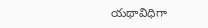యథావిధిగా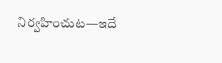నిర్వహించుట—ఇదే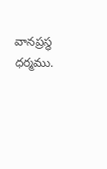వానప్రస్థ ధర్మము.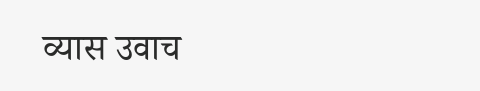व्यास उवाच